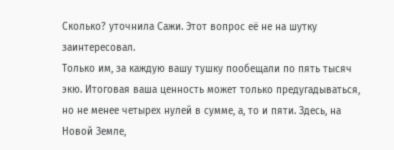Сколько? уточнила Сажи. Этот вопрос её не на шутку заинтересовал.
Только им, за каждую вашу тушку пообещали по пять тысяч экю. Итоговая ваша ценность может только предугадываться, но не менее четырех нулей в сумме, а, то и пяти. Здесь, на Новой Земле,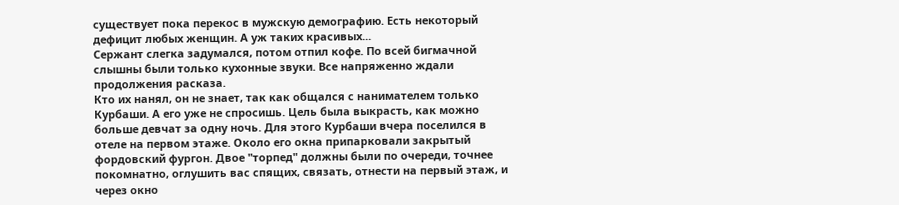существует пока перекос в мужскую демографию. Есть некоторый дефицит любых женщин. А уж таких красивых...
Сержант слегка задумался, потом отпил кофе. По всей бигмачной слышны были только кухонные звуки. Все напряженно ждали продолжения расказа.
Кто их нанял, он не знает, так как общался с нанимателем только Курбаши. А его уже не спросишь. Цель была выкрасть, как можно больше девчат за одну ночь. Для этого Курбаши вчера поселился в отеле на первом этаже. Около его окна припарковали закрытый фордовский фургон. Двое "торпед" должны были по очереди, точнее покомнатно, оглушить вас спящих, связать, отнести на первый этаж, и через окно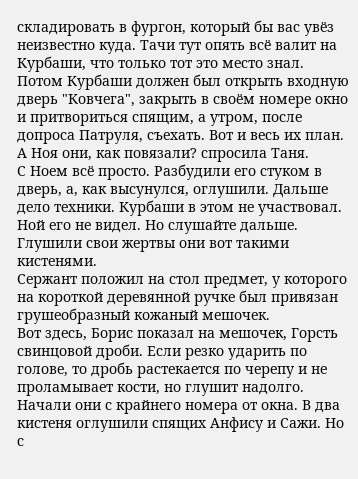складировать в фургон, который бы вас увёз неизвестно куда. Тачи тут опять всё валит на Курбаши, что только тот это место знал. Потом Курбаши должен был открыть входную дверь "Ковчега", закрыть в своём номере окно и притвориться спящим, а утром, после допроса Патруля, съехать. Вот и весь их план.
А Ноя они, как повязали? спросила Таня.
С Ноем всё просто. Разбудили его стуком в дверь, а, как высунулся, оглушили. Дальше дело техники. Курбаши в этом не участвовал. Ной его не видел. Но слушайте дальше. Глушили свои жертвы они вот такими кистенями.
Сержант положил на стол предмет, у которого на короткой деревянной ручке был привязан грушеобразный кожаный мешочек.
Вот здесь, Борис показал на мешочек, Горсть свинцовой дроби. Если резко ударить по голове, то дробь растекается по черепу и не проламывает кости, но глушит надолго. Начали они с крайнего номера от окна. В два кистеня оглушили спящих Анфису и Сажи. Но с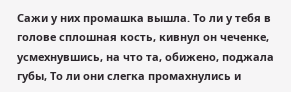Сажи у них промашка вышла. То ли у тебя в голове сплошная кость, кивнул он чеченке, усмехнувшись, на что та, обижено, поджала губы, То ли они слегка промахнулись и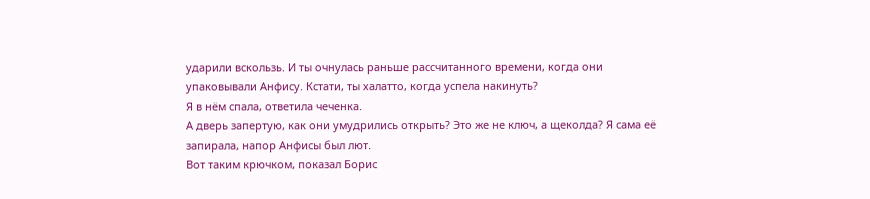ударили вскользь. И ты очнулась раньше рассчитанного времени, когда они упаковывали Анфису. Кстати, ты халатто, когда успела накинуть?
Я в нём спала, ответила чеченка.
А дверь запертую, как они умудрились открыть? Это же не ключ, а щеколда? Я сама её запирала, напор Анфисы был лют.
Вот таким крючком, показал Борис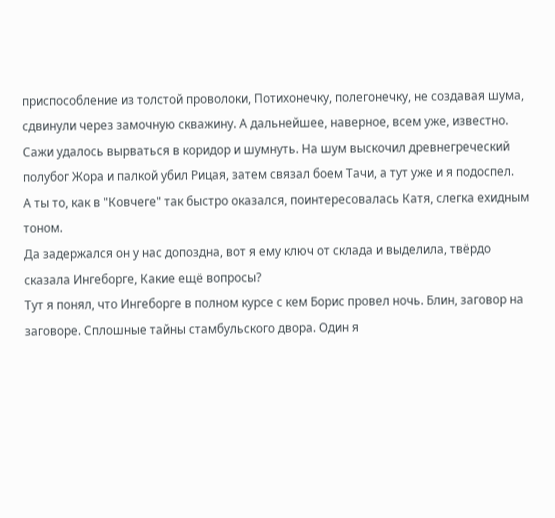приспособление из толстой проволоки, Потихонечку, полегонечку, не создавая шума, сдвинули через замочную скважину. А дальнейшее, наверное, всем уже, известно. Сажи удалось вырваться в коридор и шумнуть. На шум выскочил древнегреческий полубог Жора и палкой убил Рицая, затем связал боем Тачи, а тут уже и я подоспел.
А ты то, как в "Ковчеге" так быстро оказался, поинтересовалась Катя, слегка ехидным тоном.
Да задержался он у нас допоздна, вот я ему ключ от склада и выделила, твёрдо сказала Ингеборге, Какие ещё вопросы?
Тут я понял, что Ингеборге в полном курсе с кем Борис провел ночь. Блин, заговор на заговоре. Сплошные тайны стамбульского двора. Один я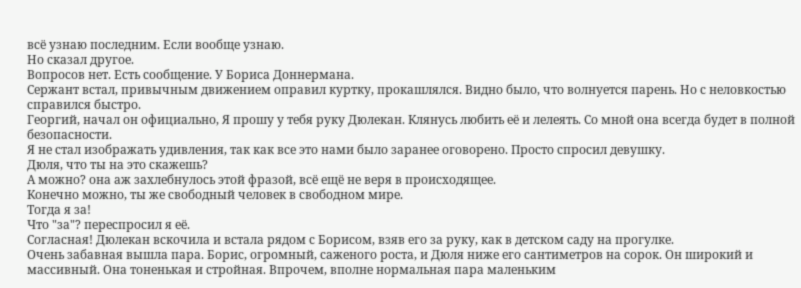всё узнаю последним. Если вообще узнаю.
Но сказал другое.
Вопросов нет. Есть сообщение. У Бориса Доннермана.
Сержант встал, привычным движением оправил куртку, прокашлялся. Видно было, что волнуется парень. Но с неловкостью справился быстро.
Георгий, начал он официально, Я прошу у тебя руку Дюлекан. Клянусь любить её и лелеять. Со мной она всегда будет в полной безопасности.
Я не стал изображать удивления, так как все это нами было заранее оговорено. Просто спросил девушку.
Дюля, что ты на это скажешь?
А можно? она аж захлебнулось этой фразой, всё ещё не веря в происходящее.
Конечно можно, ты же свободный человек в свободном мире.
Тогда я за!
Что "за"? переспросил я её.
Согласная! Дюлекан вскочила и встала рядом с Борисом, взяв его за руку, как в детском саду на прогулке.
Очень забавная вышла пара. Борис, огромный, саженого роста, и Дюля ниже его сантиметров на сорок. Он широкий и массивный. Она тоненькая и стройная. Впрочем, вполне нормальная пара маленьким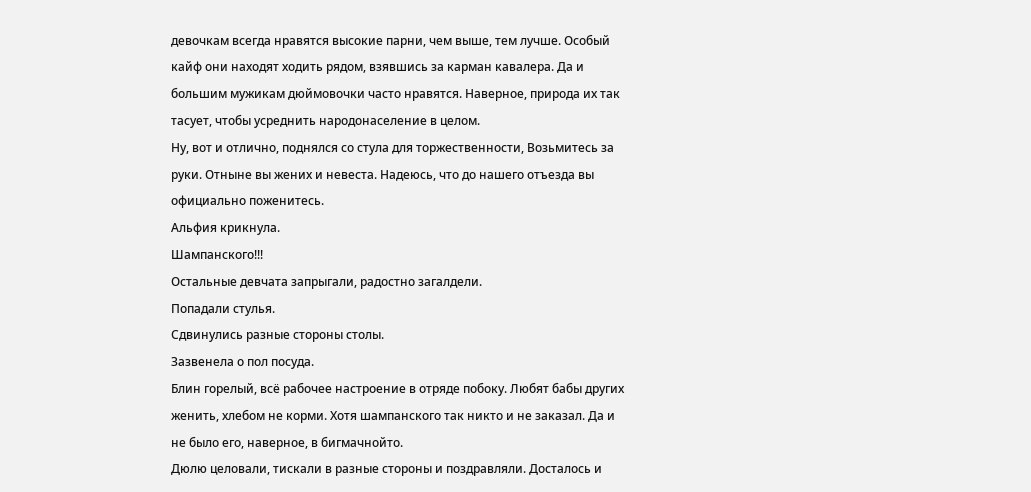девочкам всегда нравятся высокие парни, чем выше, тем лучше. Особый кайф они находят ходить рядом, взявшись за карман кавалера. Да и большим мужикам дюймовочки часто нравятся. Наверное, природа их так тасует, чтобы усреднить народонаселение в целом.
Ну, вот и отлично, поднялся со стула для торжественности, Возьмитесь за руки. Отныне вы жених и невеста. Надеюсь, что до нашего отъезда вы официально поженитесь.
Альфия крикнула.
Шампанского!!!
Остальные девчата запрыгали, радостно загалдели.
Попадали стулья.
Сдвинулись разные стороны столы.
Зазвенела о пол посуда.
Блин горелый, всё рабочее настроение в отряде побоку. Любят бабы других женить, хлебом не корми. Хотя шампанского так никто и не заказал. Да и не было его, наверное, в бигмачнойто.
Дюлю целовали, тискали в разные стороны и поздравляли. Досталось и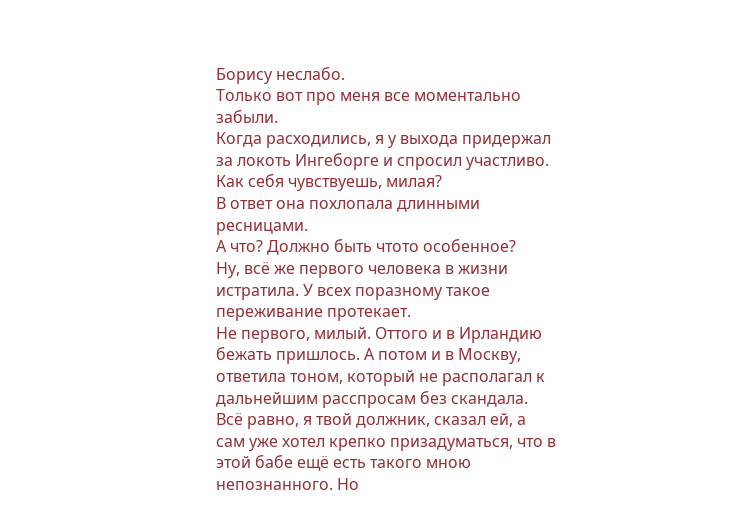Борису неслабо.
Только вот про меня все моментально забыли.
Когда расходились, я у выхода придержал за локоть Ингеборге и спросил участливо.
Как себя чувствуешь, милая?
В ответ она похлопала длинными ресницами.
А что? Должно быть чтото особенное?
Ну, всё же первого человека в жизни истратила. У всех поразному такое переживание протекает.
Не первого, милый. Оттого и в Ирландию бежать пришлось. А потом и в Москву, ответила тоном, который не располагал к дальнейшим расспросам без скандала.
Всё равно, я твой должник, сказал ей, а сам уже хотел крепко призадуматься, что в этой бабе ещё есть такого мною непознанного. Но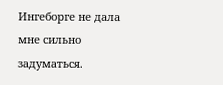Ингеборге не дала мне сильно задуматься.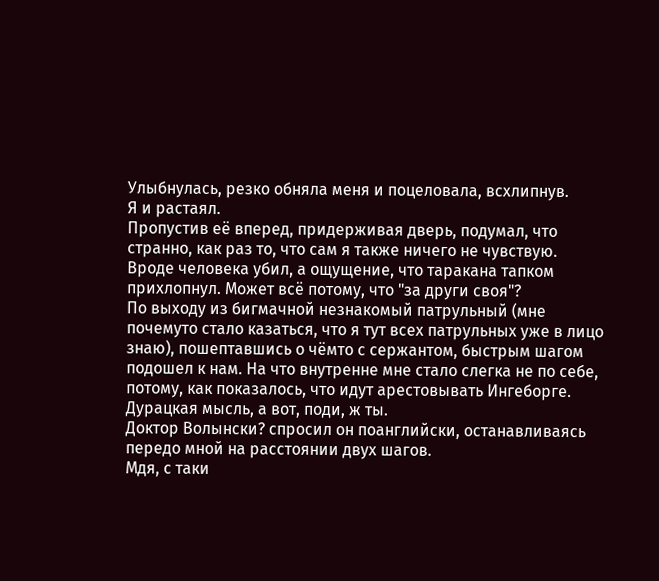Улыбнулась, резко обняла меня и поцеловала, всхлипнув.
Я и растаял.
Пропустив её вперед, придерживая дверь, подумал, что странно, как раз то, что сам я также ничего не чувствую. Вроде человека убил, а ощущение, что таракана тапком прихлопнул. Может всё потому, что "за други своя"?
По выходу из бигмачной незнакомый патрульный (мне почемуто стало казаться, что я тут всех патрульных уже в лицо знаю), пошептавшись о чёмто с сержантом, быстрым шагом подошел к нам. На что внутренне мне стало слегка не по себе, потому, как показалось, что идут арестовывать Ингеборге. Дурацкая мысль, а вот, поди, ж ты.
Доктор Волынски? спросил он поанглийски, останавливаясь передо мной на расстоянии двух шагов.
Мдя, с таки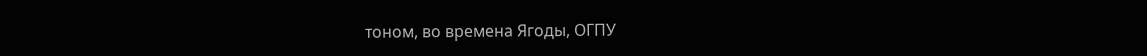тоном, во времена Ягоды, ОГПУ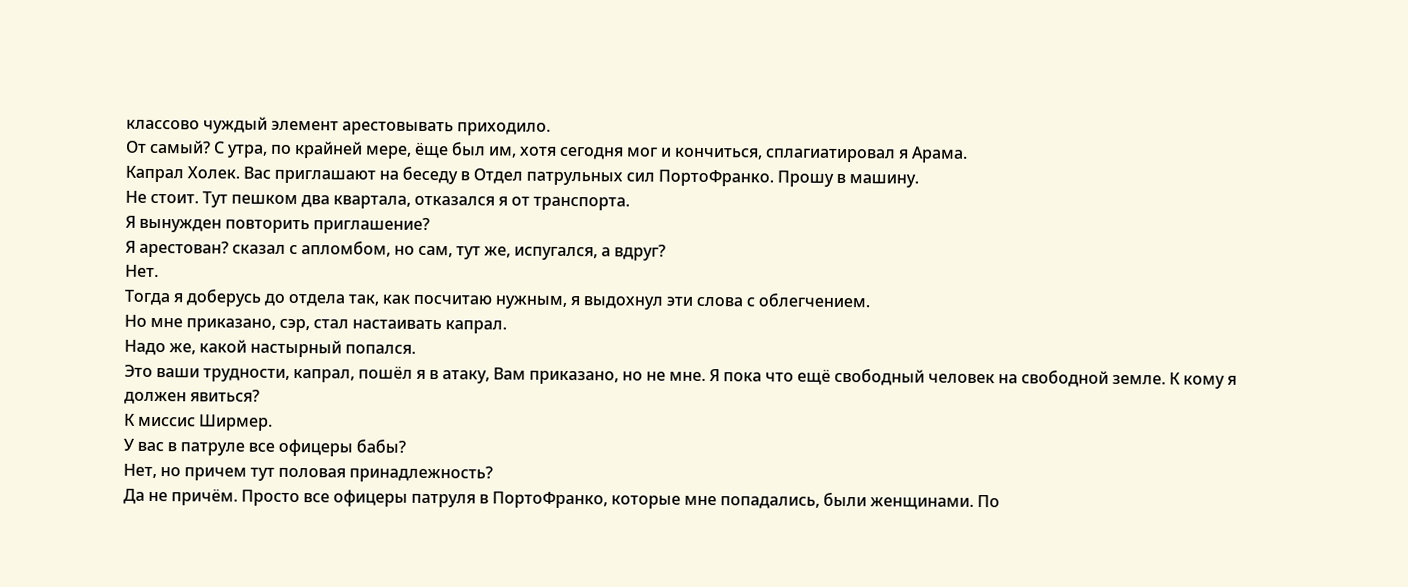классово чуждый элемент арестовывать приходило.
От самый? С утра, по крайней мере, ёще был им, хотя сегодня мог и кончиться, сплагиатировал я Арама.
Капрал Холек. Вас приглашают на беседу в Отдел патрульных сил ПортоФранко. Прошу в машину.
Не стоит. Тут пешком два квартала, отказался я от транспорта.
Я вынужден повторить приглашение?
Я арестован? сказал с апломбом, но сам, тут же, испугался, а вдруг?
Нет.
Тогда я доберусь до отдела так, как посчитаю нужным, я выдохнул эти слова с облегчением.
Но мне приказано, сэр, стал настаивать капрал.
Надо же, какой настырный попался.
Это ваши трудности, капрал, пошёл я в атаку, Вам приказано, но не мне. Я пока что ещё свободный человек на свободной земле. К кому я должен явиться?
К миссис Ширмер.
У вас в патруле все офицеры бабы?
Нет, но причем тут половая принадлежность?
Да не причём. Просто все офицеры патруля в ПортоФранко, которые мне попадались, были женщинами. По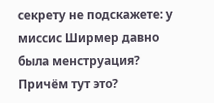секрету не подскажете: у миссис Ширмер давно была менструация?
Причём тут это?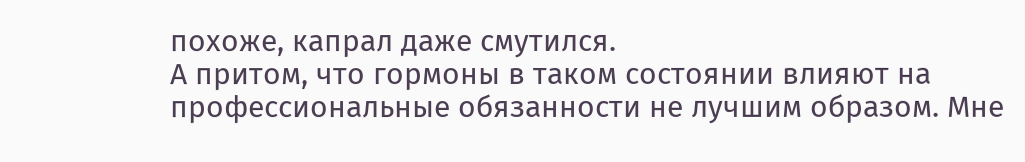похоже, капрал даже смутился.
А притом, что гормоны в таком состоянии влияют на профессиональные обязанности не лучшим образом. Мне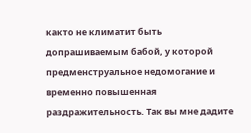както не климатит быть допрашиваемым бабой, у которой предменструальное недомогание и временно повышенная раздражительность. Так вы мне дадите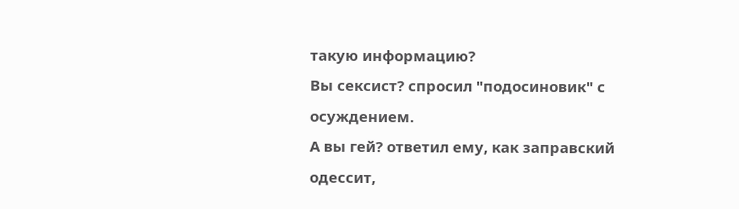такую информацию?
Вы сексист? спросил "подосиновик" с осуждением.
А вы гей? ответил ему, как заправский одессит,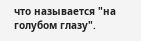что называется "на голубом глазу".